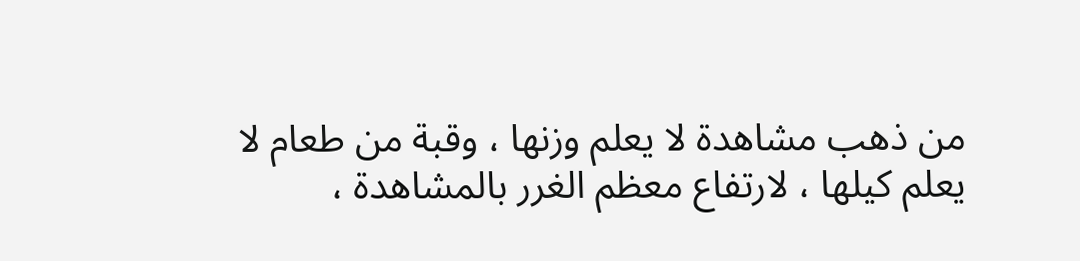من ذهب مشاهدة لا يعلم وزنها ، وقبة من طعام لا يعلم كيلها ، لارتفاع معظم الغرر بالمشاهدة ،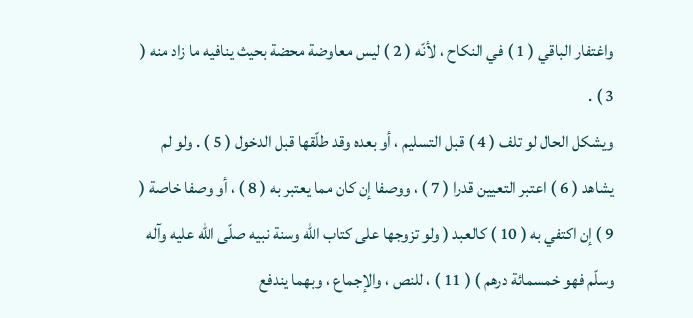واغتفار الباقي ( 1 ) في النكاح ، لأنّه ( 2 ) ليس معاوضة محضة بحيث ينافيه ما زاد منه ( 3 ) .
ويشكل الحال لو تلف ( 4 ) قبل التسليم ، أو بعده وقد طلّقها قبل الدخول ( 5 ) . ولو لم يشاهد ( 6 ) اعتبر التعيين قدرا ( 7 ) ، ووصفا إن كان مما يعتبر به ( 8 ) ، أو وصفا خاصة ( 9 ) إن اكتفي به ( 10 ) كالعبد ( ولو تزوجها على كتاب اللّه وسنة نبيه صلّى اللّه عليه وآله وسلّم فهو خمسمائة درهم ) ( 11 ) ، للنص ، والإجماع ، وبهما يندفع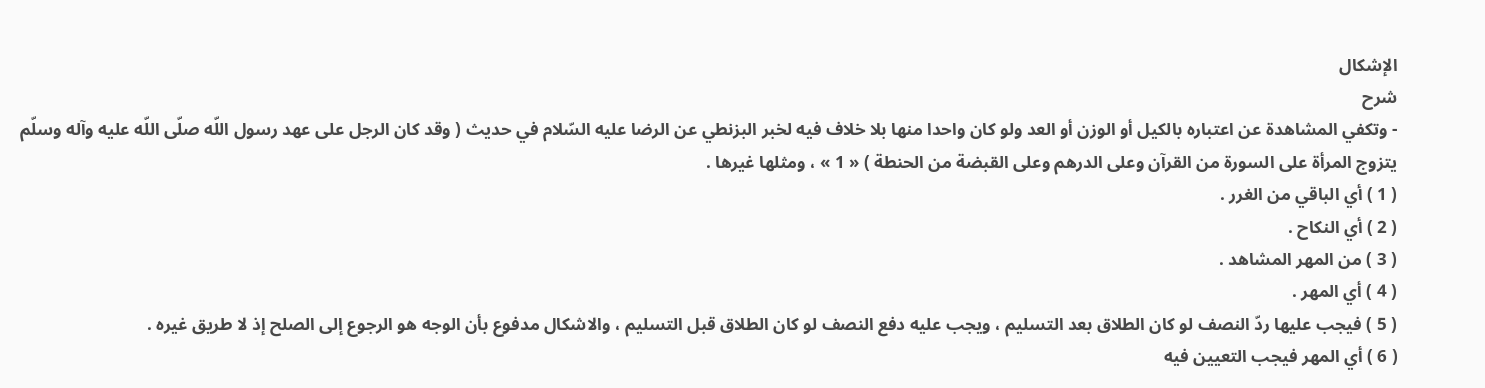الإشكال
شرح
- وتكفي المشاهدة عن اعتباره بالكيل أو الوزن أو العد ولو كان واحدا منها بلا خلاف فيه لخبر البزنطي عن الرضا عليه السّلام في حديث ( وقد كان الرجل على عهد رسول اللّه صلّى اللّه عليه وآله وسلّم يتزوج المرأة على السورة من القرآن وعلى الدرهم وعلى القبضة من الحنطة ) « 1 » ، ومثلها غيرها .
( 1 ) أي الباقي من الغرر .
( 2 ) أي النكاح .
( 3 ) من المهر المشاهد .
( 4 ) أي المهر .
( 5 ) فيجب عليها ردّ النصف لو كان الطلاق بعد التسليم ، ويجب عليه دفع النصف لو كان الطلاق قبل التسليم ، والاشكال مدفوع بأن الوجه هو الرجوع إلى الصلح إذ لا طريق غيره .
( 6 ) أي المهر فيجب التعيين فيه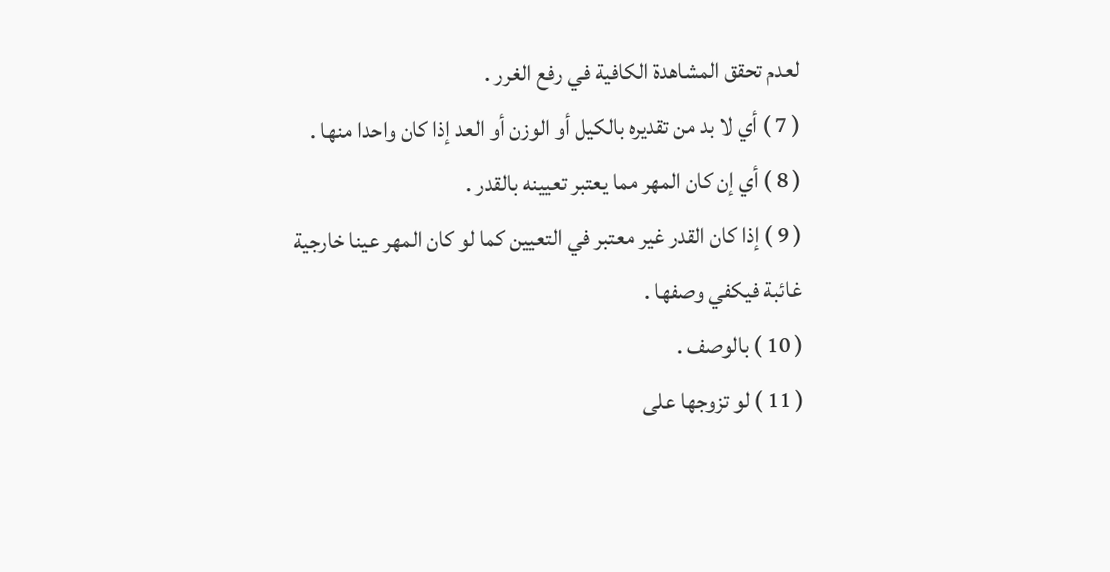لعدم تحقق المشاهدة الكافية في رفع الغرر .
( 7 ) أي لا بد من تقديره بالكيل أو الوزن أو العد إذا كان واحدا منها .
( 8 ) أي إن كان المهر مما يعتبر تعيينه بالقدر .
( 9 ) إذا كان القدر غير معتبر في التعيين كما لو كان المهر عينا خارجية غائبة فيكفي وصفها .
( 10 ) بالوصف .
( 11 ) لو تزوجها على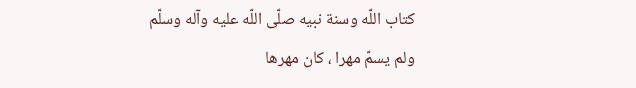كتاب اللّه وسنة نبيه صلّى اللّه عليه وآله وسلّم ولم يسمّ مهرا ، كان مهرها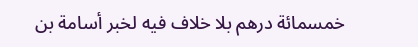خمسمائة درهم بلا خلاف فيه لخبر أسامة بن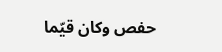حفص وكان قيّما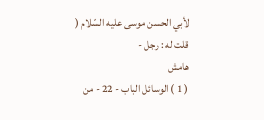لأبي الحسن موسى عليه السّلام ( قلت له : رجل -
هامش
( 1 ) الوسائل الباب - 22 - من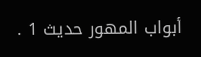أبواب المهور حديث 1 .